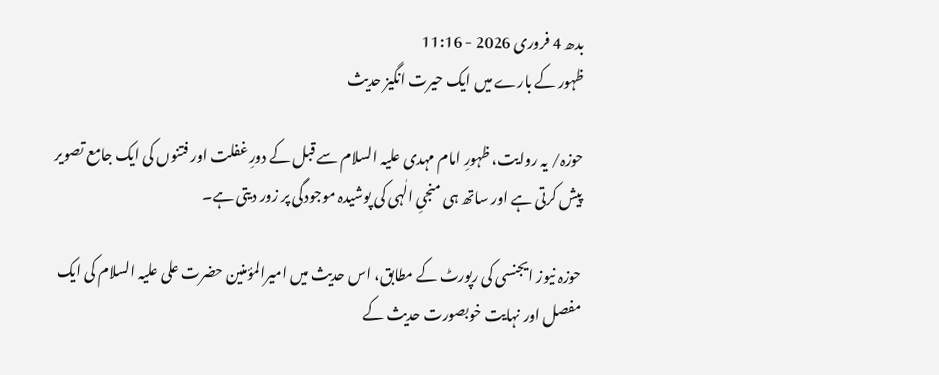بدھ 4 فروری 2026 - 11:16
ظہور کے بارے میں ایک حیرت انگیز حدیث

حوزہ/ یہ روایت، ظہورِ امام مہدی علیہ السلام سے قبل کے دورِ غفلت اور فتنوں کی ایک جامع تصویر پیش کرتی ہے اور ساتھ ہی منجیِ الٰہی کی پوشیدہ موجودگی پر زور دیتی ہے۔

حوزہ نیوز ایجنسی کی رپورٹ کے مطابق، اس حدیث میں امیرالمؤمنین حضرت علی علیہ السلام کی ایک مفصل اور نہایت خوبصورت حدیث کے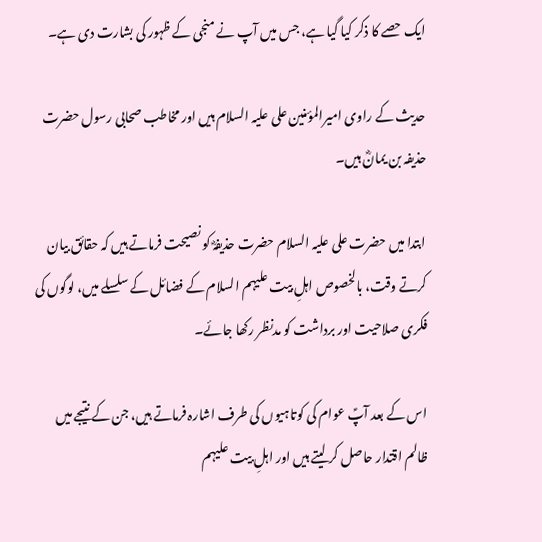ایک حصے کا ذکر کیا گیا ہے، جس میں آپ نے منجی کے ظہور کی بشارت دی ہے۔

حدیث کے راوی امیرالمؤمنین علی علیہ السلام ہیں اور مخاطب صحابی رسول حضرت حذیفہ بن یمانؓ ہیں۔

ابتدا میں حضرت علی علیہ السلام حضرت حذیفہؓ کو نصیحت فرماتے ہیں کہ حقائق بیان کرتے وقت، بالخصوص اہلِ بیت علیہم السلام کے فضائل کے سلسلے میں، لوگوں کی فکری صلاحیت اور برداشت کو مدنظر رکھا جائے۔

اس کے بعد آپؑ عوام کی کوتاہیوں کی طرف اشارہ فرماتے ہیں، جن کے نتیجے میں ظالم اقتدار حاصل کر لیتے ہیں اور اہلِ بیت علیہم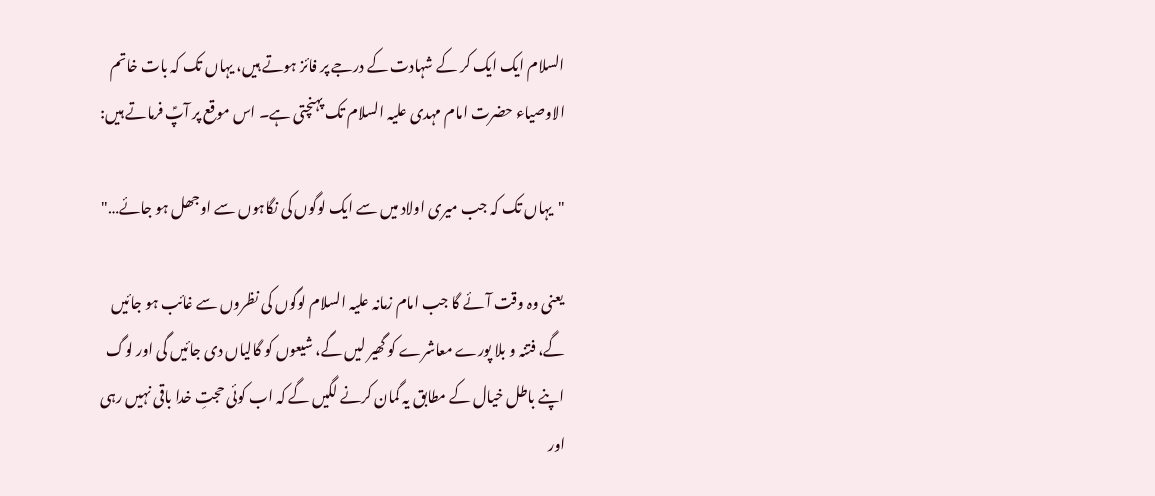السلام ایک ایک کر کے شہادت کے درجے پر فائز ہوتے ہیں، یہاں تک کہ بات خاتم الاوصیاء حضرت امام مہدی علیہ السلام تک پہنچتی ہے۔ اس موقع پر آپؑ فرماتے ہیں:

"یہاں تک کہ جب میری اولاد میں سے ایک لوگوں کی نگاہوں سے اوجھل ہو جائے…"

یعنی وہ وقت آئے گا جب امام زمانہ علیہ السلام لوگوں کی نظروں سے غائب ہو جائیں گے، فتنہ و بلا پورے معاشرے کو گھیر لیں گے، شیعوں کو گالیاں دی جائیں گی اور لوگ اپنے باطل خیال کے مطابق یہ گمان کرنے لگیں گے کہ اب کوئی حجتِ خدا باقی نہیں رہی اور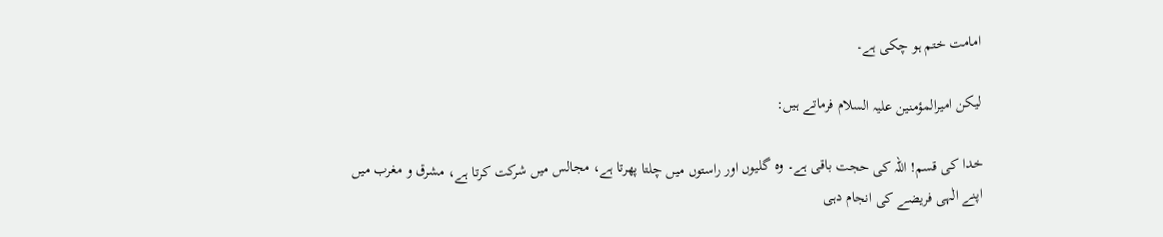امامت ختم ہو چکی ہے۔

لیکن امیرالمؤمنین علیہ السلام فرماتے ہیں:

خدا کی قسم! اللہ کی حجت باقی ہے۔ وہ گلیوں اور راستوں میں چلتا پھرتا ہے، مجالس میں شرکت کرتا ہے، مشرق و مغرب میں اپنے الٰہی فریضے کی انجام دہی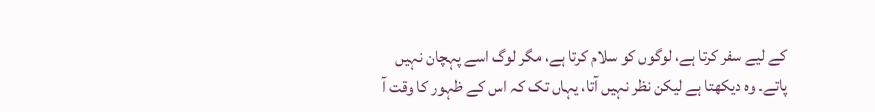کے لیے سفر کرتا ہے، لوگوں کو سلام کرتا ہے، مگر لوگ اسے پہچان نہیں پاتے۔ وہ دیکھتا ہے لیکن نظر نہیں آتا، یہاں تک کہ اس کے ظہور کا وقت آ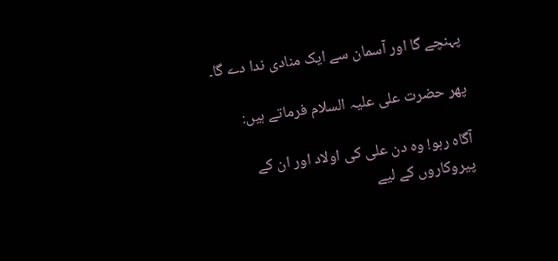پہنچے گا اور آسمان سے ایک منادی ندا دے گا۔

پھر حضرت علی علیہ السلام فرماتے ہیں:

آگاہ رہو! وہ دن علی کی اولاد اور ان کے پیروکاروں کے لیے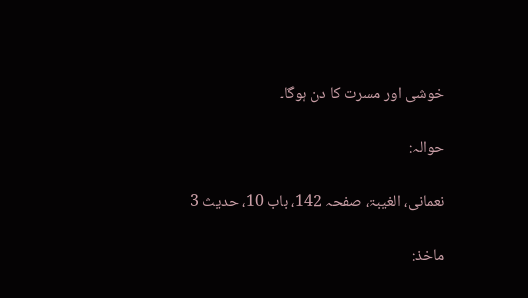خوشی اور مسرت کا دن ہوگا۔

حوالہ:

نعمانی، الغیبۃ، صفحہ 142، باب 10، حدیث 3

ماخذ: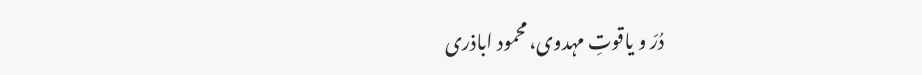دُرّ و یاقوتِ مہدوی، محمود اباذری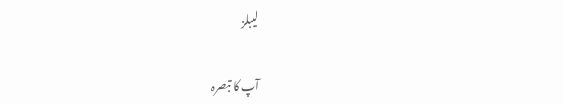لیبلز

آپ کا تبصرہ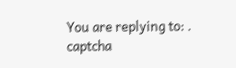You are replying to: .
captcha